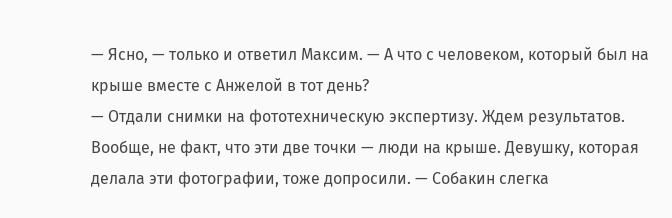— Ясно, — только и ответил Максим. — А что с человеком, который был на крыше вместе с Анжелой в тот день?
— Отдали снимки на фототехническую экспертизу. Ждем результатов. Вообще, не факт, что эти две точки — люди на крыше. Девушку, которая делала эти фотографии, тоже допросили. — Собакин слегка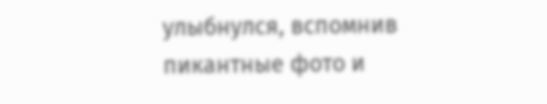улыбнулся, вспомнив пикантные фото и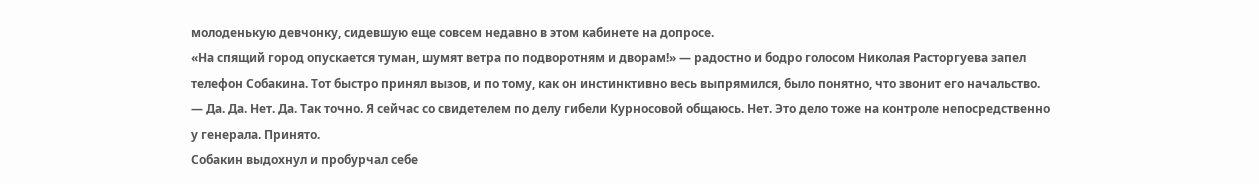молоденькую девчонку, сидевшую еще совсем недавно в этом кабинете на допросе.
«На спящий город опускается туман, шумят ветра по подворотням и дворам!» — радостно и бодро голосом Николая Расторгуева запел телефон Собакина. Тот быстро принял вызов, и по тому, как он инстинктивно весь выпрямился, было понятно, что звонит его начальство.
— Да. Да. Нет. Да. Так точно. Я сейчас со свидетелем по делу гибели Курносовой общаюсь. Нет. Это дело тоже на контроле непосредственно у генерала. Принято.
Собакин выдохнул и пробурчал себе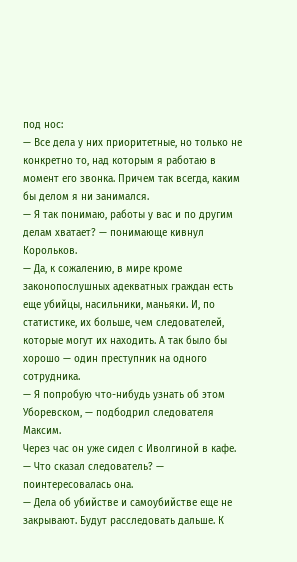под нос:
— Все дела у них приоритетные, но только не конкретно то, над которым я работаю в момент его звонка. Причем так всегда, каким бы делом я ни занимался.
— Я так понимаю, работы у вас и по другим делам хватает? — понимающе кивнул Корольков.
— Да, к сожалению, в мире кроме законопослушных адекватных граждан есть еще убийцы, насильники, маньяки. И, по статистике, их больше, чем следователей, которые могут их находить. А так было бы хорошо — один преступник на одного сотрудника.
— Я попробую что-нибудь узнать об этом Уборевском, — подбодрил следователя Максим.
Через час он уже сидел с Иволгиной в кафе.
— Что сказал следователь? — поинтересовалась она.
— Дела об убийстве и самоубийстве еще не закрывают. Будут расследовать дальше. К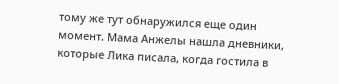тому же тут обнаружился еще один момент. Мама Анжелы нашла дневники, которые Лика писала, когда гостила в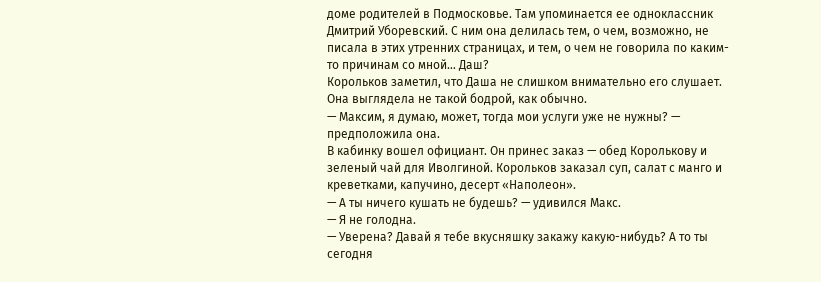доме родителей в Подмосковье. Там упоминается ее одноклассник Дмитрий Уборевский. С ним она делилась тем, о чем, возможно, не писала в этих утренних страницах, и тем, о чем не говорила по каким-то причинам со мной… Даш?
Корольков заметил, что Даша не слишком внимательно его слушает. Она выглядела не такой бодрой, как обычно.
— Максим, я думаю, может, тогда мои услуги уже не нужны? — предположила она.
В кабинку вошел официант. Он принес заказ — обед Королькову и зеленый чай для Иволгиной. Корольков заказал суп, салат с манго и креветками, капучино, десерт «Наполеон».
— А ты ничего кушать не будешь? — удивился Макс.
— Я не голодна.
— Уверена? Давай я тебе вкусняшку закажу какую-нибудь? А то ты сегодня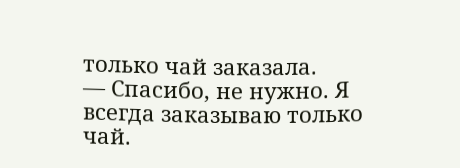только чай заказала.
— Спасибо, не нужно. Я всегда заказываю только чай.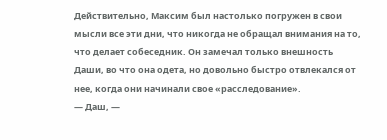Действительно, Максим был настолько погружен в свои мысли все эти дни, что никогда не обращал внимания на то, что делает собеседник. Он замечал только внешность Даши, во что она одета, но довольно быстро отвлекался от нее, когда они начинали свое «расследование».
— Даш, —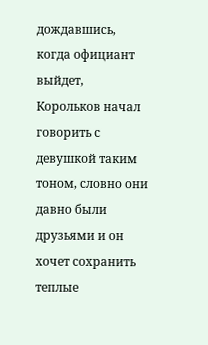дождавшись, когда официант выйдет, Корольков начал говорить с девушкой таким тоном, словно они давно были друзьями и он хочет сохранить теплые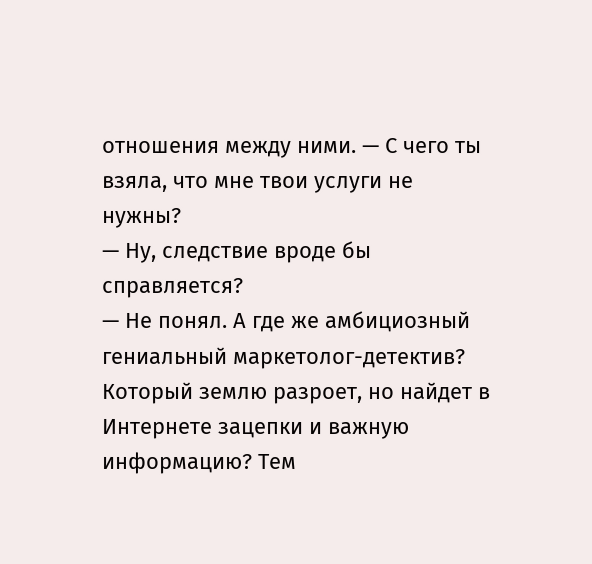отношения между ними. — С чего ты взяла, что мне твои услуги не нужны?
— Ну, следствие вроде бы справляется?
— Не понял. А где же амбициозный гениальный маркетолог-детектив? Который землю разроет, но найдет в Интернете зацепки и важную информацию? Тем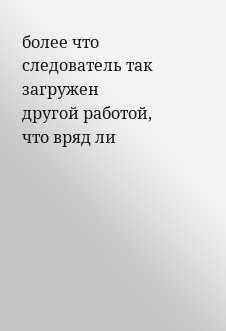более что следователь так загружен другой работой, что вряд ли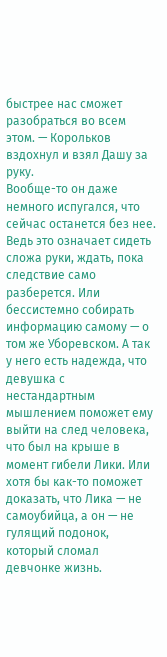быстрее нас сможет разобраться во всем этом. — Корольков вздохнул и взял Дашу за руку.
Вообще-то он даже немного испугался, что сейчас останется без нее. Ведь это означает сидеть сложа руки, ждать, пока следствие само разберется. Или бессистемно собирать информацию самому — о том же Уборевском. А так у него есть надежда, что девушка с нестандартным мышлением поможет ему выйти на след человека, что был на крыше в момент гибели Лики. Или хотя бы как-то поможет доказать, что Лика — не самоубийца, а он — не гулящий подонок, который сломал девчонке жизнь.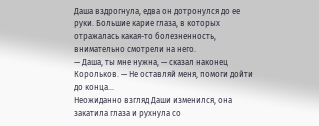Даша вздрогнула, едва он дотронулся до ее руки. Большие карие глаза, в которых отражалась какая-то болезненность, внимательно смотрели на него.
— Даша, ты мне нужна, — сказал наконец Корольков. — Не оставляй меня, помоги дойти до конца…
Неожиданно взгляд Даши изменился, она закатила глаза и рухнула со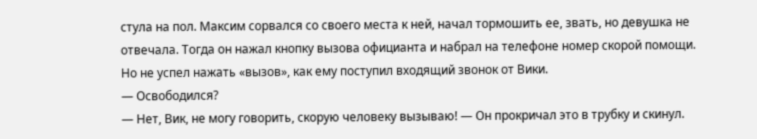стула на пол. Максим сорвался со своего места к ней, начал тормошить ее, звать, но девушка не отвечала. Тогда он нажал кнопку вызова официанта и набрал на телефоне номер скорой помощи.
Но не успел нажать «вызов», как ему поступил входящий звонок от Вики.
— Освободился?
— Нет, Вик, не могу говорить, скорую человеку вызываю! — Он прокричал это в трубку и скинул.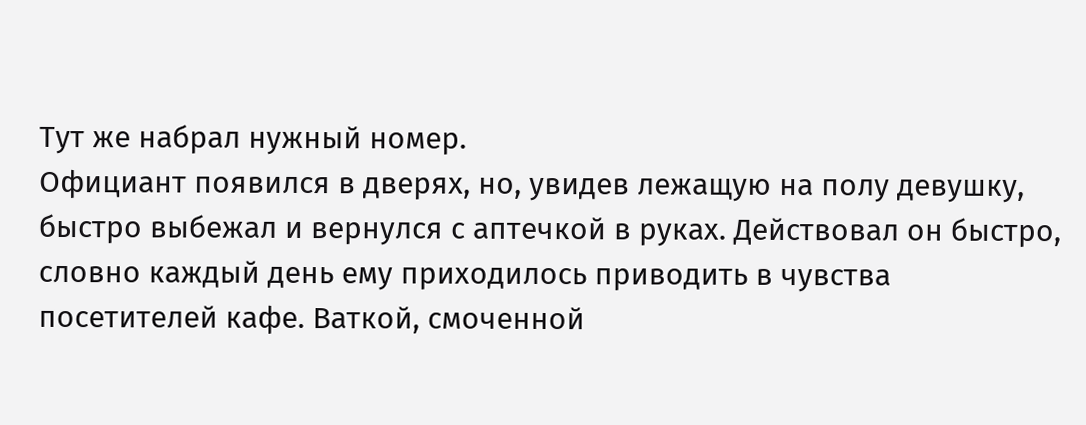Тут же набрал нужный номер.
Официант появился в дверях, но, увидев лежащую на полу девушку, быстро выбежал и вернулся с аптечкой в руках. Действовал он быстро, словно каждый день ему приходилось приводить в чувства посетителей кафе. Ваткой, смоченной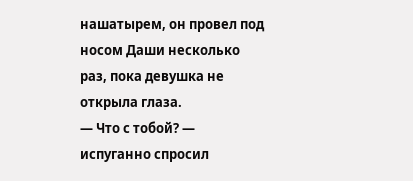нашатырем, он провел под носом Даши несколько раз, пока девушка не открыла глаза.
— Что с тобой? — испуганно спросил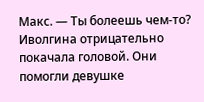Макс. — Ты болеешь чем-то?
Иволгина отрицательно покачала головой. Они помогли девушке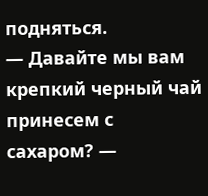подняться.
— Давайте мы вам крепкий черный чай принесем с сахаром? —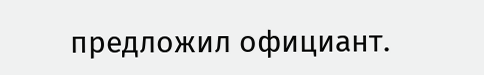предложил официант.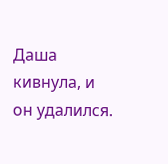Даша кивнула, и он удалился.